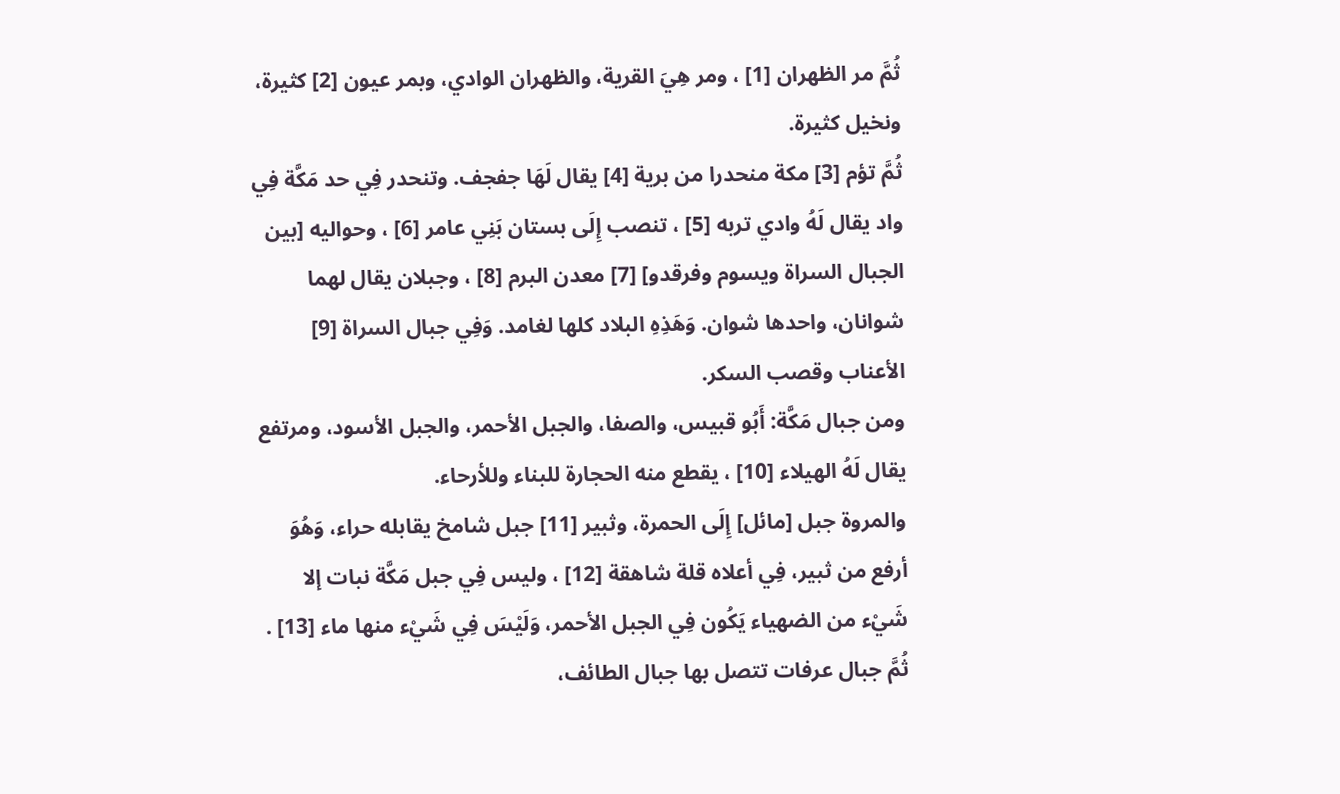ثُمَّ مر الظهران [1] ، ومر هِيَ القرية، والظهران الوادي، وبمر عيون [2] كثيرة، ونخيل كثيرة.
ثُمَّ تؤم [3] مكة منحدرا من برية [4] يقال لَهَا جفجف. وتنحدر فِي حد مَكَّة فِي واد يقال لَهُ وادي تربه [5] ، تنصب إِلَى بستان بَنِي عامر [6] ، وحواليه [بين الجبال السراة ويسوم وفرقدو] [7] معدن البرم [8] ، وجبلان يقال لهما شوانان، واحدها شوان. وَهَذِهِ البلاد كلها لغامد. وَفِي جبال السراة [9] الأعناب وقصب السكر.
ومن جبال مَكَّة: أَبُو قبيس، والصفا، والجبل الأحمر، والجبل الأسود، ومرتفع يقال لَهُ الهيلاء [10] ، يقطع منه الحجارة للبناء وللأرحاء.
والمروة جبل [مائل] إِلَى الحمرة، وثبير [11] جبل شامخ يقابله حراء، وَهُوَ أرفع من ثبير، فِي أعلاه قلة شاهقة [12] ، وليس فِي جبل مَكَّة نبات إلا شَيْء من الضهياء يَكُون فِي الجبل الأحمر، وَلَيْسَ فِي شَيْء منها ماء [13] .
ثُمَّ جبال عرفات تتصل بها جبال الطائف،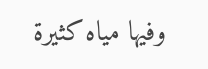وفيها مياه كثيرة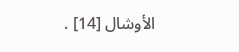الأوشال [14] .